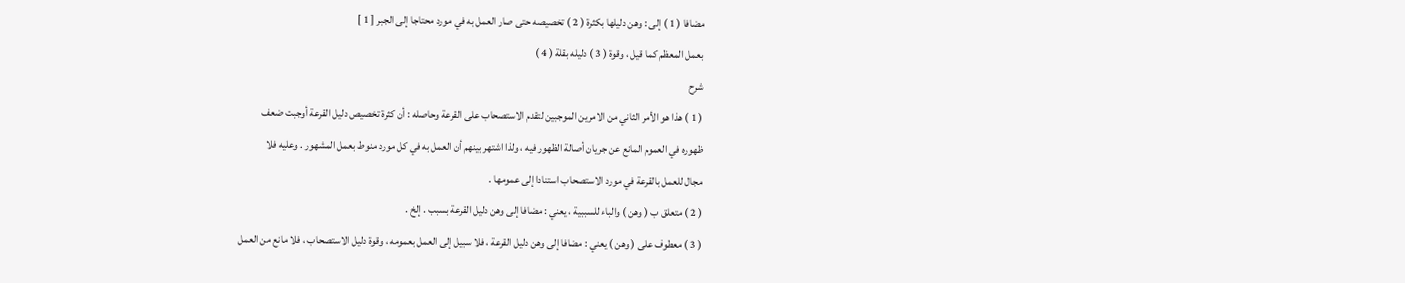مضافا ( 1 ) إلى : وهن دليلها بكثرة ( 2 ) تخصيصه حتى صار العمل به في مورد محتاجا إلى الجبر [ 1 ]
بعمل المعظم كما قيل ، وقوة ( 3 ) دليله بقلة ( 4 )
شرح
( 1 ) هذا هو الأمر الثاني من الامرين الموجبين لتقدم الاستصحاب على القرعة وحاصله : أن كثرة تخصيص دليل القرعة أوجبت ضعف
ظهوره في العموم المانع عن جريان أصالة الظهور فيه ، ولذا اشتهر بينهم أن العمل به في كل مورد منوط بعمل المشهور . وعليه فلا
مجال للعمل بالقرعة في مورد الاستصحاب استنادا إلى عمومها .
( 2 ) متعلق ب ( وهن ) والباء للسببية ، يعني : مضافا إلى وهن دليل القرعة بسبب . إلخ .
( 3 ) معطوف على ( وهن ) يعني : مضافا إلى وهن دليل القرعة ، فلا سبيل إلى العمل بعمومه ، وقوة دليل الاستصحاب ، فلا مانع من العمل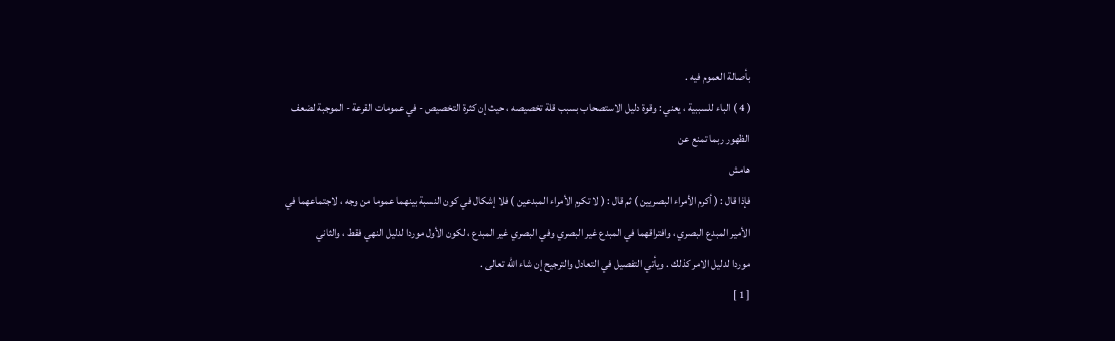بأصالة العموم فيه .
( 4 ) الباء للسببية ، يعني : وقوة دليل الاستصحاب بسبب قلة تخصيصه ، حيث إن كثرة التخصيص - في عمومات القرعة - الموجبة لضعف
الظهور ربما تمنع عن
هامش
فإذا قال : ( أكرم الأمراء البصريين ) ثم قال : ( لا تكرم الأمراء المبدعين ) فلا إشكال في كون النسبة بينهما عموما من وجه ، لاجتماعهما في
الأمير المبدع البصري ، وافتراقهما في المبدع غير البصري وفي البصري غير المبدع ، لكون الأول موردا لدليل النهي فقط ، والثاني
موردا لدليل الامر كذلك . ويأتي التفصيل في التعادل والترجيح إن شاء الله تعالى .
[ 1 ]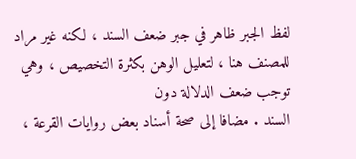لفظ الجبر ظاهر في جبر ضعف السند ، لكنه غير مراد للمصنف هنا ، لتعليل الوهن بكثرة التخصيص ، وهي توجب ضعف الدلالة دون
السند . مضافا إلى صحة أسناد بعض روايات القرعة ،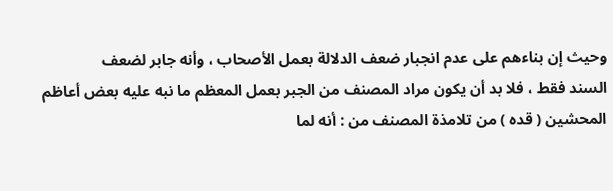وحيث إن بناءهم على عدم انجبار ضعف الدلالة بعمل الأصحاب ، وأنه جابر لضعف
السند فقط ، فلا بد أن يكون مراد المصنف من الجبر بعمل المعظم ما نبه عليه بعض أعاظم المحشين ( قده ) من تلامذة المصنف من : أنه لما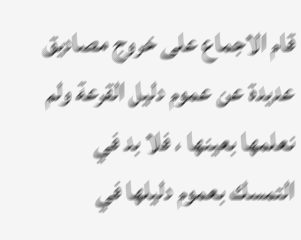قام الاجماع على خروج مصاديق عديدة عن عموم دليل القرعة ولم نعلمها بعينها ، فلا بد في التمسك بعموم دليلها في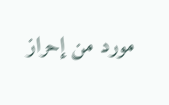مورد من إحراز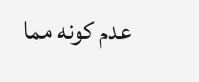عدم كونه مما